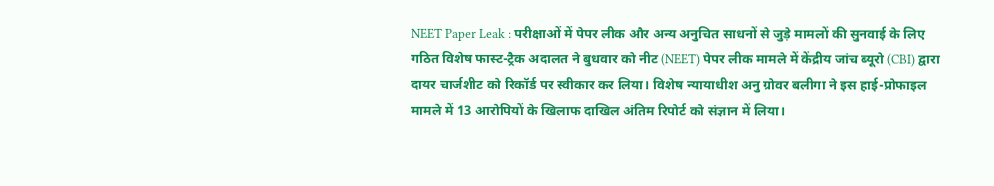NEET Paper Leak : परीक्षाओं में पेपर लीक और अन्य अनुचित साधनों से जुड़े मामलों की सुनवाई के लिए गठित विशेष फास्ट-ट्रैक अदालत ने बुधवार को नीट (NEET) पेपर लीक मामले में केंद्रीय जांच ब्यूरो (CBI) द्वारा दायर चार्जशीट को रिकॉर्ड पर स्वीकार कर लिया। विशेष न्यायाधीश अनु ग्रोवर बलीगा ने इस हाई-प्रोफाइल मामले में 13 आरोपियों के खिलाफ दाखिल अंतिम रिपोर्ट को संज्ञान में लिया।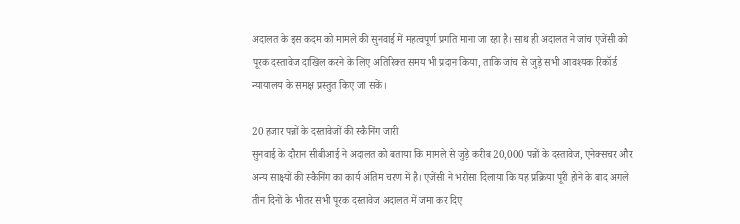अदालत के इस कदम को मामले की सुनवाई में महत्वपूर्ण प्रगति माना जा रहा है। साथ ही अदालत ने जांच एजेंसी को पूरक दस्तावेज दाखिल करने के लिए अतिरिक्त समय भी प्रदान किया, ताकि जांच से जुड़े सभी आवश्यक रिकॉर्ड न्यायालय के समक्ष प्रस्तुत किए जा सकें।

20 हजार पन्नों के दस्तावेजों की स्कैनिंग जारी
सुनवाई के दौरान सीबीआई ने अदालत को बताया कि मामले से जुड़े करीब 20,000 पन्नों के दस्तावेज, एनेक्सचर और अन्य साक्ष्यों की स्कैनिंग का कार्य अंतिम चरण में है। एजेंसी ने भरोसा दिलाया कि यह प्रक्रिया पूरी होने के बाद अगले तीन दिनों के भीतर सभी पूरक दस्तावेज अदालत में जमा कर दिए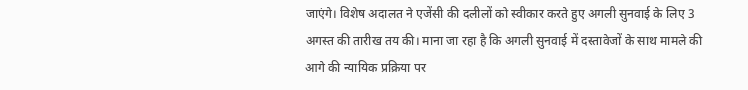जाएंगे। विशेष अदालत ने एजेंसी की दलीलों को स्वीकार करते हुए अगली सुनवाई के लिए 3 अगस्त की तारीख तय की। माना जा रहा है कि अगली सुनवाई में दस्तावेजों के साथ मामले की आगे की न्यायिक प्रक्रिया पर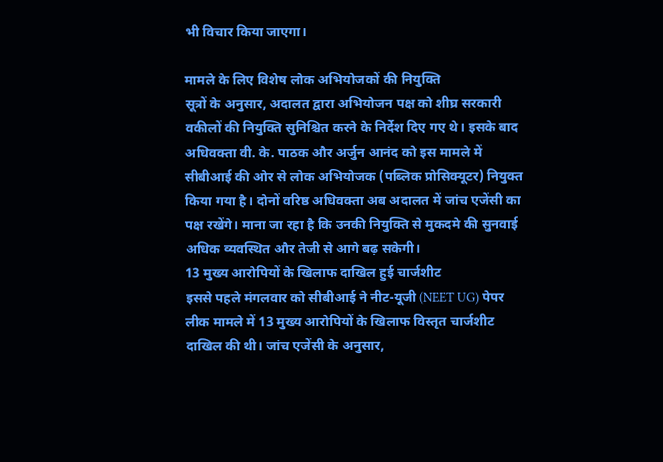भी विचार किया जाएगा।

मामले के लिए विशेष लोक अभियोजकों की नियुक्ति
सूत्रों के अनुसार, अदालत द्वारा अभियोजन पक्ष को शीघ्र सरकारी वकीलों की नियुक्ति सुनिश्चित करने के निर्देश दिए गए थे। इसके बाद अधिवक्ता वी. के. पाठक और अर्जुन आनंद को इस मामले में सीबीआई की ओर से लोक अभियोजक (पब्लिक प्रोसिक्यूटर) नियुक्त किया गया है। दोनों वरिष्ठ अधिवक्ता अब अदालत में जांच एजेंसी का पक्ष रखेंगे। माना जा रहा है कि उनकी नियुक्ति से मुकदमे की सुनवाई अधिक व्यवस्थित और तेजी से आगे बढ़ सकेगी।
13 मुख्य आरोपियों के खिलाफ दाखिल हुई चार्जशीट
इससे पहले मंगलवार को सीबीआई ने नीट-यूजी (NEET UG) पेपर लीक मामले में 13 मुख्य आरोपियों के खिलाफ विस्तृत चार्जशीट दाखिल की थी। जांच एजेंसी के अनुसार,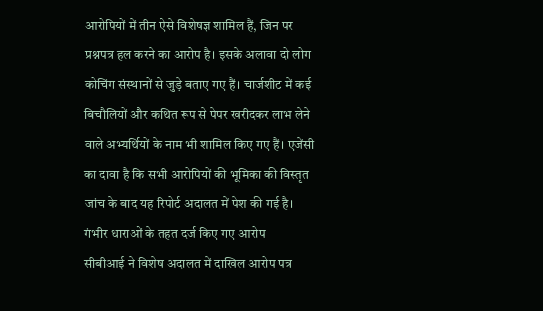आरोपियों में तीन ऐसे विशेषज्ञ शामिल हैं, जिन पर प्रश्नपत्र हल करने का आरोप है। इसके अलावा दो लोग कोचिंग संस्थानों से जुड़े बताए गए हैं। चार्जशीट में कई बिचौलियों और कथित रूप से पेपर खरीदकर लाभ लेने वाले अभ्यर्थियों के नाम भी शामिल किए गए हैं। एजेंसी का दावा है कि सभी आरोपियों की भूमिका की विस्तृत जांच के बाद यह रिपोर्ट अदालत में पेश की गई है।
गंभीर धाराओं के तहत दर्ज किए गए आरोप
सीबीआई ने विशेष अदालत में दाखिल आरोप पत्र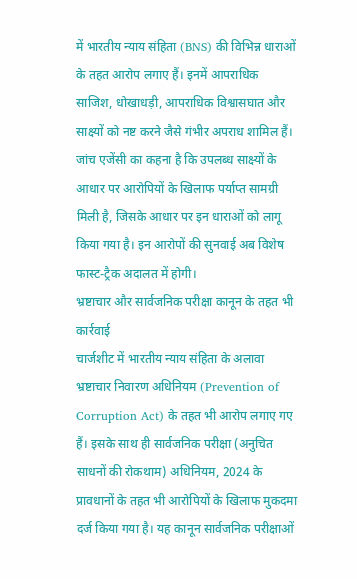में भारतीय न्याय संहिता (BNS) की विभिन्न धाराओं के तहत आरोप लगाए हैं। इनमें आपराधिक साजिश, धोखाधड़ी, आपराधिक विश्वासघात और साक्ष्यों को नष्ट करने जैसे गंभीर अपराध शामिल हैं। जांच एजेंसी का कहना है कि उपलब्ध साक्ष्यों के आधार पर आरोपियों के खिलाफ पर्याप्त सामग्री मिली है, जिसके आधार पर इन धाराओं को लागू किया गया है। इन आरोपों की सुनवाई अब विशेष फास्ट-ट्रैक अदालत में होगी।
भ्रष्टाचार और सार्वजनिक परीक्षा कानून के तहत भी कार्रवाई
चार्जशीट में भारतीय न्याय संहिता के अलावा भ्रष्टाचार निवारण अधिनियम (Prevention of Corruption Act) के तहत भी आरोप लगाए गए हैं। इसके साथ ही सार्वजनिक परीक्षा (अनुचित साधनों की रोकथाम) अधिनियम, 2024 के प्रावधानों के तहत भी आरोपियों के खिलाफ मुकदमा दर्ज किया गया है। यह कानून सार्वजनिक परीक्षाओं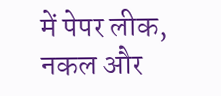में पेपर लीक, नकल और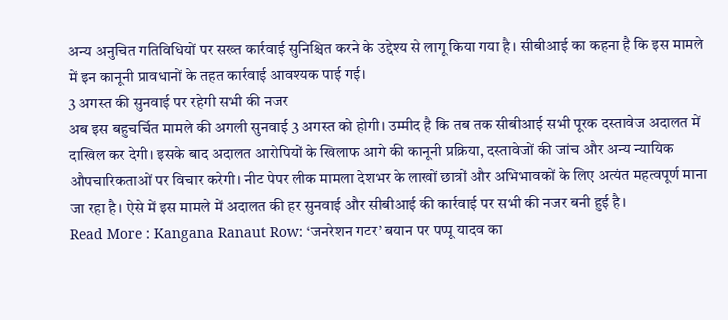अन्य अनुचित गतिविधियों पर सख्त कार्रवाई सुनिश्चित करने के उद्देश्य से लागू किया गया है। सीबीआई का कहना है कि इस मामले में इन कानूनी प्रावधानों के तहत कार्रवाई आवश्यक पाई गई।
3 अगस्त की सुनवाई पर रहेगी सभी की नजर
अब इस बहुचर्चित मामले की अगली सुनवाई 3 अगस्त को होगी। उम्मीद है कि तब तक सीबीआई सभी पूरक दस्तावेज अदालत में दाखिल कर देगी। इसके बाद अदालत आरोपियों के खिलाफ आगे की कानूनी प्रक्रिया, दस्तावेजों की जांच और अन्य न्यायिक औपचारिकताओं पर विचार करेगी। नीट पेपर लीक मामला देशभर के लाखों छात्रों और अभिभावकों के लिए अत्यंत महत्वपूर्ण माना जा रहा है। ऐसे में इस मामले में अदालत की हर सुनवाई और सीबीआई की कार्रवाई पर सभी की नजर बनी हुई है।
Read More : Kangana Ranaut Row: ‘जनरेशन गटर’ बयान पर पप्पू यादव का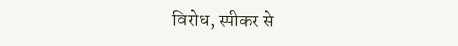विरोध, स्पीकर से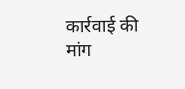कार्रवाई की मांग